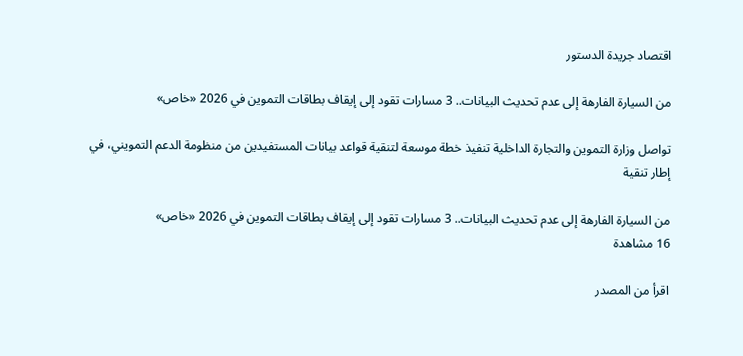اقتصاد جريدة الدستور

من السيارة الفارهة إلى عدم تحديث البيانات.. 3 مسارات تقود إلى إيقاف بطاقات التموين في 2026 «خاص»

تواصل وزارة التموين والتجارة الداخلية تنفيذ خطة موسعة لتنقية قواعد بيانات المستفيدين من منظومة الدعم التمويني، في إطار تنقية

من السيارة الفارهة إلى عدم تحديث البيانات.. 3 مسارات تقود إلى إيقاف بطاقات التموين في 2026 «خاص»
16 مشاهدة

اقرأ من المصدر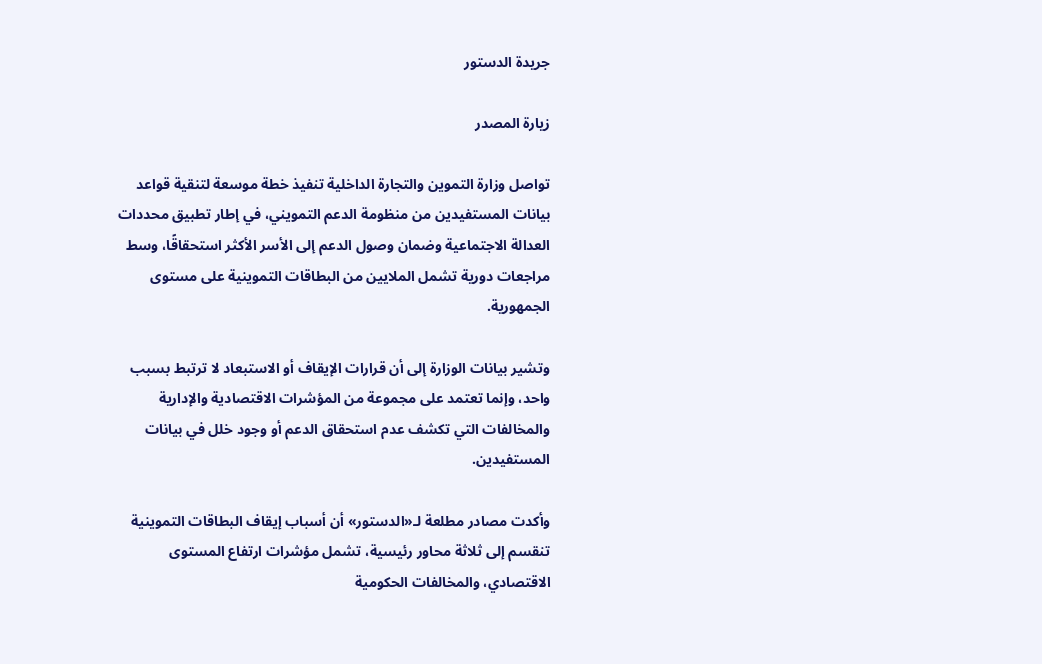جريدة الدستور

زيارة المصدر

تواصل وزارة التموين والتجارة الداخلية تنفيذ خطة موسعة لتنقية قواعد بيانات المستفيدين من منظومة الدعم التمويني، في إطار تطبيق محددات العدالة الاجتماعية وضمان وصول الدعم إلى الأسر الأكثر استحقاقًا، وسط مراجعات دورية تشمل الملايين من البطاقات التموينية على مستوى الجمهورية.

وتشير بيانات الوزارة إلى أن قرارات الإيقاف أو الاستبعاد لا ترتبط بسبب واحد، وإنما تعتمد على مجموعة من المؤشرات الاقتصادية والإدارية والمخالفات التي تكشف عدم استحقاق الدعم أو وجود خلل في بيانات المستفيدين.

وأكدت مصادر مطلعة لـ«الدستور» أن أسباب إيقاف البطاقات التموينية تنقسم إلى ثلاثة محاور رئيسية، تشمل مؤشرات ارتفاع المستوى الاقتصادي، والمخالفات الحكومية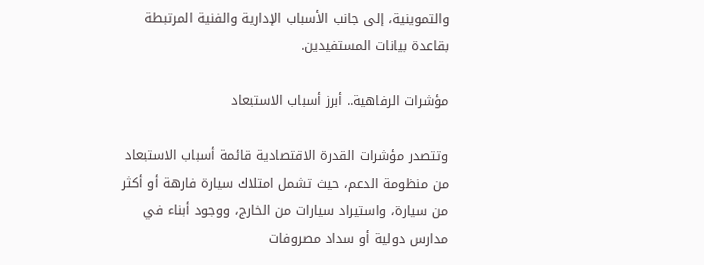والتموينية، إلى جانب الأسباب الإدارية والفنية المرتبطة بقاعدة بيانات المستفيدين.

مؤشرات الرفاهية.. أبرز أسباب الاستبعاد

وتتصدر مؤشرات القدرة الاقتصادية قائمة أسباب الاستبعاد من منظومة الدعم، حيث تشمل امتلاك سيارة فارهة أو أكثر من سيارة، واستيراد سيارات من الخارج، ووجود أبناء في مدارس دولية أو سداد مصروفات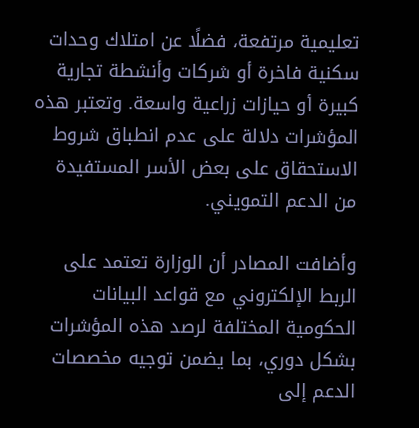تعليمية مرتفعة، فضلًا عن امتلاك وحدات سكنية فاخرة أو شركات وأنشطة تجارية كبيرة أو حيازات زراعية واسعة. وتعتبر هذه المؤشرات دلالة على عدم انطباق شروط الاستحقاق على بعض الأسر المستفيدة من الدعم التمويني.

وأضافت المصادر أن الوزارة تعتمد على الربط الإلكتروني مع قواعد البيانات الحكومية المختلفة لرصد هذه المؤشرات بشكل دوري، بما يضمن توجيه مخصصات الدعم إلى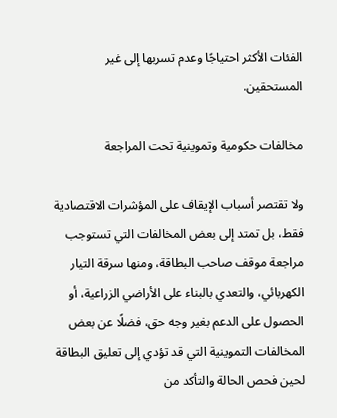الفئات الأكثر احتياجًا وعدم تسربها إلى غير المستحقين.

مخالفات حكومية وتموينية تحت المراجعة

ولا تقتصر أسباب الإيقاف على المؤشرات الاقتصادية فقط، بل تمتد إلى بعض المخالفات التي تستوجب مراجعة موقف صاحب البطاقة، ومنها سرقة التيار الكهربائي، والتعدي بالبناء على الأراضي الزراعية، أو الحصول على الدعم بغير وجه حق، فضلًا عن بعض المخالفات التموينية التي قد تؤدي إلى تعليق البطاقة لحين فحص الحالة والتأكد من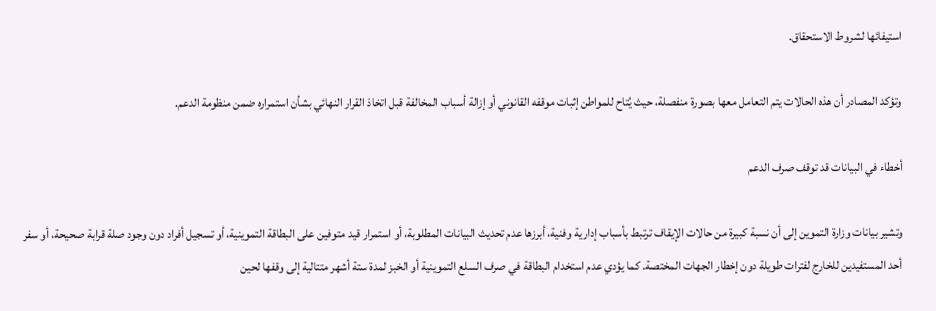استيفائها لشروط الاستحقاق.

وتؤكد المصادر أن هذه الحالات يتم التعامل معها بصورة منفصلة، حيث يُتاح للمواطن إثبات موقفه القانوني أو إزالة أسباب المخالفة قبل اتخاذ القرار النهائي بشأن استمراره ضمن منظومة الدعم.

أخطاء في البيانات قد توقف صرف الدعم

وتشير بيانات وزارة التموين إلى أن نسبة كبيرة من حالات الإيقاف ترتبط بأسباب إدارية وفنية، أبرزها عدم تحديث البيانات المطلوبة، أو استمرار قيد متوفين على البطاقة التموينية، أو تسجيل أفراد دون وجود صلة قرابة صحيحة، أو سفر أحد المستفيدين للخارج لفترات طويلة دون إخطار الجهات المختصة. كما يؤدي عدم استخدام البطاقة في صرف السلع التموينية أو الخبز لمدة ستة أشهر متتالية إلى وقفها لحين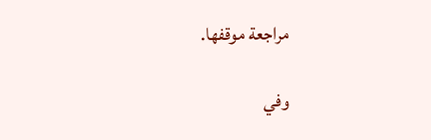مراجعة موقفها.

وفي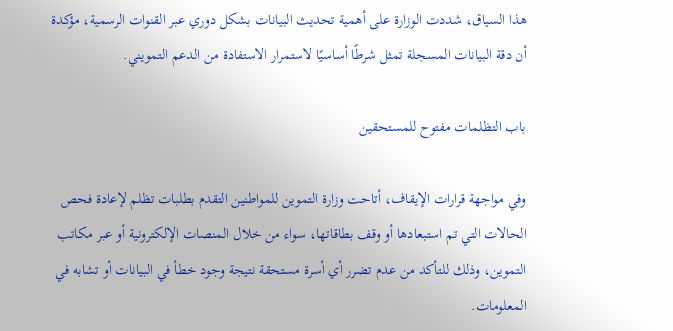هذا السياق، شددت الوزارة على أهمية تحديث البيانات بشكل دوري عبر القنوات الرسمية، مؤكدة أن دقة البيانات المسجلة تمثل شرطًا أساسيًا لاستمرار الاستفادة من الدعم التمويني.

باب التظلمات مفتوح للمستحقين

وفي مواجهة قرارات الإيقاف، أتاحت وزارة التموين للمواطنين التقدم بطلبات تظلم لإعادة فحص الحالات التي تم استبعادها أو وقف بطاقاتها، سواء من خلال المنصات الإلكترونية أو عبر مكاتب التموين، وذلك للتأكد من عدم تضرر أي أسرة مستحقة نتيجة وجود خطأ في البيانات أو تشابه في المعلومات.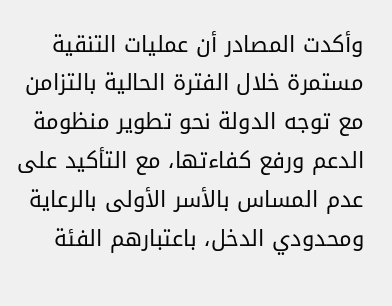وأكدت المصادر أن عمليات التنقية مستمرة خلال الفترة الحالية بالتزامن مع توجه الدولة نحو تطوير منظومة الدعم ورفع كفاءتها، مع التأكيد على عدم المساس بالأسر الأولى بالرعاية ومحدودي الدخل، باعتبارهم الفئة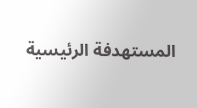المستهدفة الرئيسية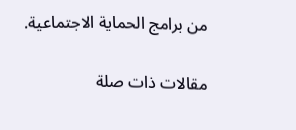من برامج الحماية الاجتماعية.

مقالات ذات صلة